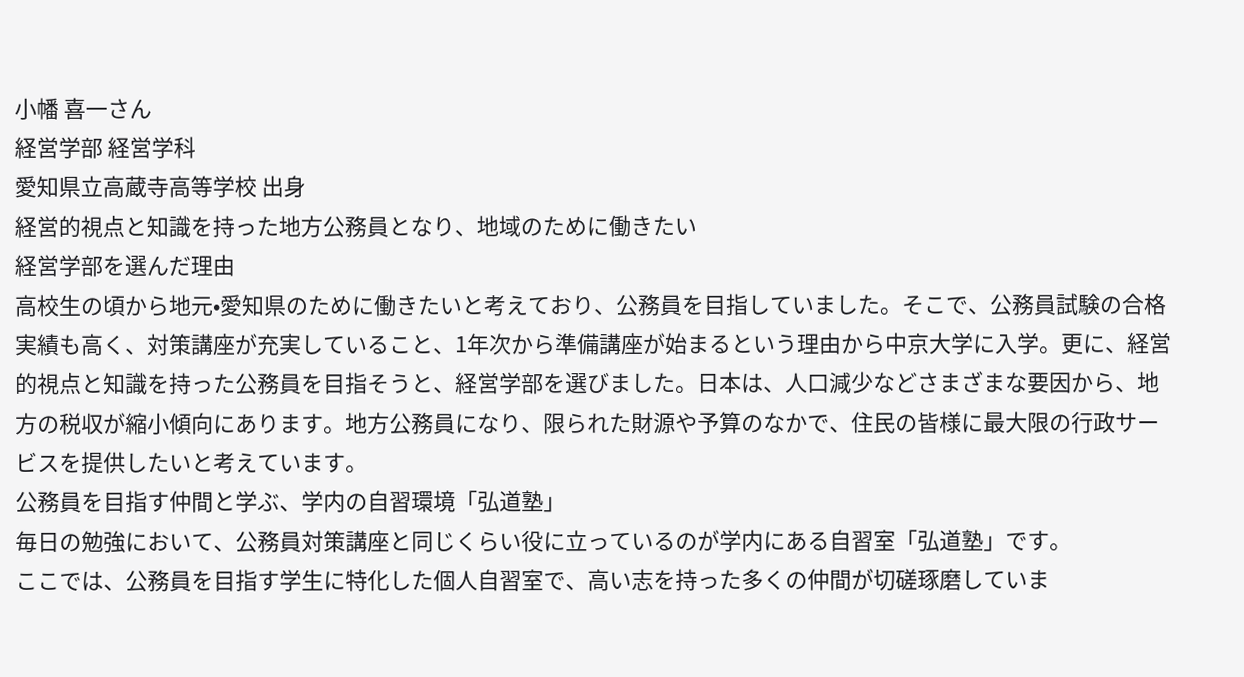小幡 喜一さん
経営学部 経営学科
愛知県立高蔵寺高等学校 出身
経営的視点と知識を持った地方公務員となり、地域のために働きたい
経営学部を選んだ理由
高校生の頃から地元•愛知県のために働きたいと考えており、公務員を目指していました。そこで、公務員試験の合格実績も高く、対策講座が充実していること、1年次から準備講座が始まるという理由から中京大学に入学。更に、経営的視点と知識を持った公務員を目指そうと、経営学部を選びました。日本は、人口減少などさまざまな要因から、地方の税収が縮小傾向にあります。地方公務員になり、限られた財源や予算のなかで、住民の皆様に最大限の行政サービスを提供したいと考えています。
公務員を目指す仲間と学ぶ、学内の自習環境「弘道塾」
毎日の勉強において、公務員対策講座と同じくらい役に立っているのが学内にある自習室「弘道塾」です。
ここでは、公務員を目指す学生に特化した個人自習室で、高い志を持った多くの仲間が切磋琢磨していま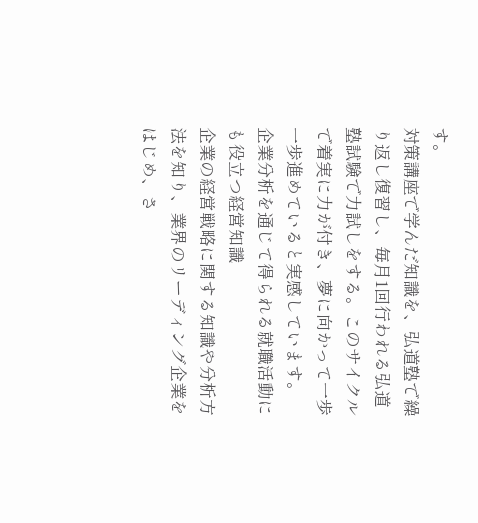す。
対策講座で学んだ知識を、弘道塾で繰り返し復習し、毎月1回行われる弘道塾試験で力試しをする。このサイクルで着実に力が付き、夢に向かって一歩一歩進めていると実感しています。
企業分析を通じて得られる就職活動にも役立つ経営知識
企業の経営戦略に関する知識や分析方法を知り、業界のリーディング企業をはじめ、さ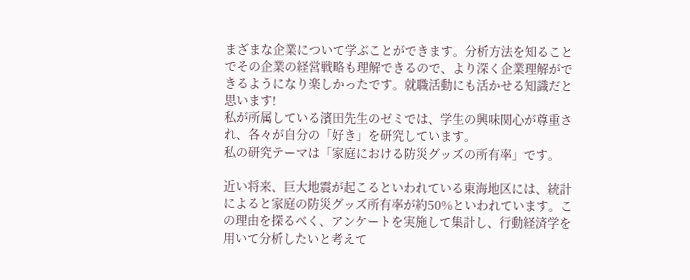まざまな企業について学ぶことができます。分析方法を知ることでその企業の経営戦略も理解できるので、より深く企業理解ができるようになり楽しかったです。就職活動にも活かせる知識だと思います!
私が所属している濱田先生のゼミでは、学生の興味関心が尊重され、各々が自分の「好き」を研究しています。
私の研究テーマは「家庭における防災グッズの所有率」です。

近い将来、巨大地震が起こるといわれている東海地区には、統計によると家庭の防災グッズ所有率が約50%といわれています。この理由を探るべく、アンケートを実施して集計し、行動経済学を用いて分析したいと考えて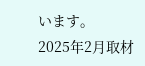います。
2025年2月取材